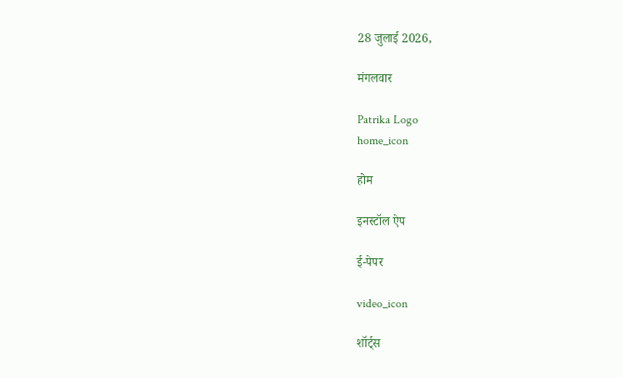28 जुलाई 2026,

मंगलवार

Patrika Logo
home_icon

होम

इनस्टॉल ऐप

ई-पेपर

video_icon

शॉर्ट्स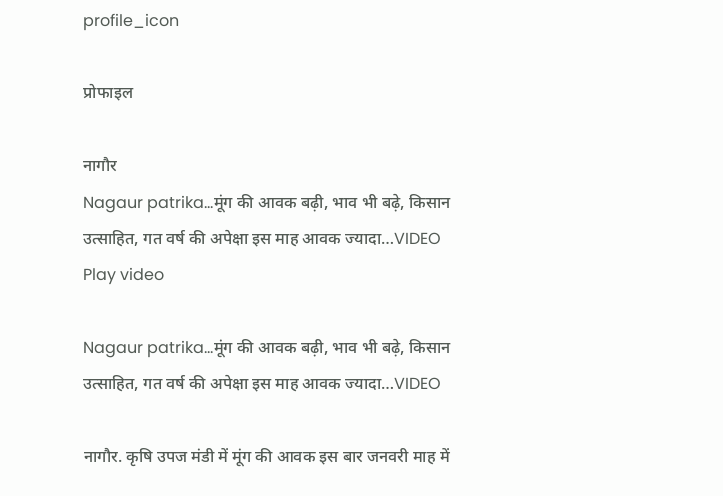profile_icon

प्रोफाइल

नागौर
Nagaur patrika…मूंग की आवक बढ़ी, भाव भी बढ़े, किसान उत्साहित, गत वर्ष की अपेक्षा इस माह आवक ज्यादा…VIDEO
Play video

Nagaur patrika…मूंग की आवक बढ़ी, भाव भी बढ़े, किसान उत्साहित, गत वर्ष की अपेक्षा इस माह आवक ज्यादा…VIDEO

नागौर. कृषि उपज मंडी में मूंग की आवक इस बार जनवरी माह में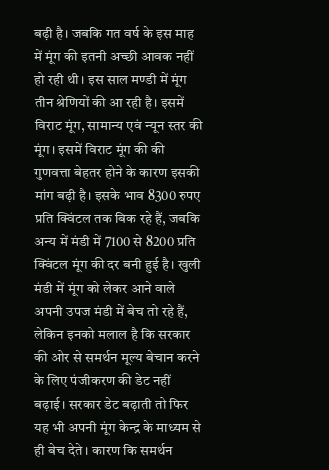बढ़ी है। जबकि गत वर्ष के इस माह में मूंग की इतनी अच्छी आवक नहीं हो रही थी। इस साल मण्डी में मूंग तीन श्रेणियों की आ रही है। इसमें विराट मूंग, सामान्य एवं न्यून स्तर की मूंग। इसमें विराट मूंग की की गुणवत्ता बेहतर होने के कारण इसकी मांग बढ़ी है। इसके भाव 8300 रुपए प्रति क्विंटल तक बिक रहे हैं, जबकि अन्य में मंडी में 7100 से 8200 प्रति क्विंटल मूंग की दर बनी हुई है। खुली मंडी में मूंग को लेकर आने वाले अपनी उपज मंडी में बेच तो रहे हैं, लेकिन इनको मलाल है कि सरकार की ओर से समर्थन मूल्य बेचान करने के लिए पंजीकरण की डेट नहीं बढ़ाई। सरकार डेट बढ़ाती तो फिर यह भी अपनी मूंग केन्द्र के माध्यम से ही बेच देते। कारण कि समर्थन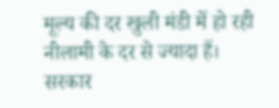मूल्य की दर खुली मंडी में हो रही नीलामी के दर से ज्यादा हैं।
सरकार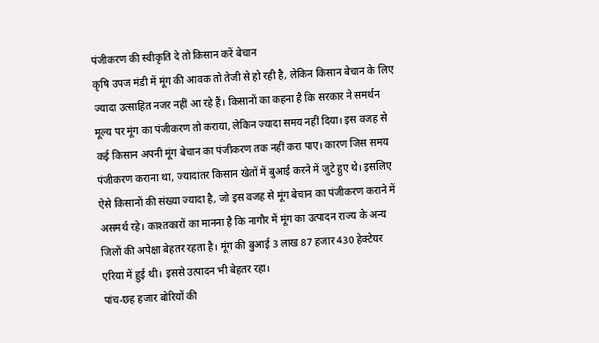पंजीकरण की स्वीकृति दे तो किसान करें बेचान
कृषि उपज मंडी में मूंग की आवक तो तेजी से हो रही है, लेकिन किसान बेचान के लिए ज्यादा उत्साहित नजर नहीं आ रहे हैं। किसानों का कहना है कि सरकार ने समर्थन मूल्य पर मूंग का पंजीकरण तो कराया, लेकिन ज्यादा समय नहीं दिया। इस वजह से कई किसान अपनी मूंग बेचान का पंजीकरण तक नहीं करा पाए। कारण जिस समय पंजीकरण कराना था, ज्यादातर किसान खेतों में बुआई करने में जुटे हुए थे। इसलिए ऐसे किसानों की संख्या ज्यादा है, जो इस वजह से मूंग बेचान का पंजीकरण कराने में असमर्थ रहे। काश्तकारों का मानना है कि नागौर में मूंग का उत्पादन राज्य के अन्य जिलों की अपेक्षा बेहतर रहता है। मूंग की बुआई 3 लाख 87 हजार 430 हेक्टेयर एरिया में हुई थी। इससे उत्पादन भी बेहतर रहा।
पांच-छह हजार बोरियों की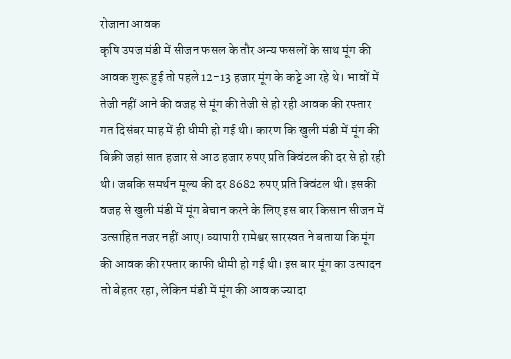रोजाना आवक
कृषि उपज मंडी में सीजन फसल के तौर अन्य फसलों के साथ मूंग की आवक शुरू हुई तो पहले 12-13 हजार मूंग के कट्टे आ रहे थे। भावों में तेजी नहीं आने की वजह से मूंग की तेजी से हो रही आवक की रफ्तार गत दिसंबर माह में ही धीमी हो गई थी। कारण कि खुली मंडी में मूंग की बिक्री जहां सात हजार से आठ हजार रुपए प्रति क्विंटल की दर से हो रही थी। जबकि समर्थन मूल्य की दर 8682 रुपए प्रति क्विंटल थी। इसकी वजह से खुली मंडी में मूंग बेचान करने के लिए इस बार किसान सीजन में उत्साहित नजर नहीं आए। व्यापारी रामेश्वर सारस्वत ने बताया कि मूंग की आवक की रफ्तार काफी धीमी हो गई थी। इस बार मूंग का उत्पादन तो बेहतर रहा, लेकिन मंडी में मूंग की आवक ज्यादा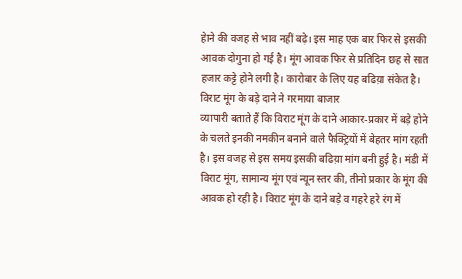हेाने की वजह से भाव नहीं बढ़े। इस माह एक बार फिर से इसकी आवक दोगुना हो गई है। मूंग आवक फिर से प्रतिदिन छह से सात हजार कट्टे होने लगी है। कारोबार के लिए यह बढिय़ा संकेत है।
विराट मूंग के बड़े दाने ने गरमाया बाजार
व्यापारी बताते हैं कि विराट मूंग के दाने आकार-प्रकार में बड़े होने के चलते इनकी नमकीन बनाने वाले फैक्ट्रियों में बेहतर मांग रहती है। इस वजह से इस समय इसकी बढिय़ा मांग बनी हुई है। मंडी में विराट मूंग, सामान्य मूंग एवं न्यून स्तर की, तीनो प्रकार के मूंग की आवक हो रही है। विराट मूंग के दाने बड़े व गहरे हरे रंग में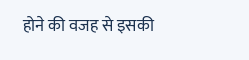होने की वजह से इसकी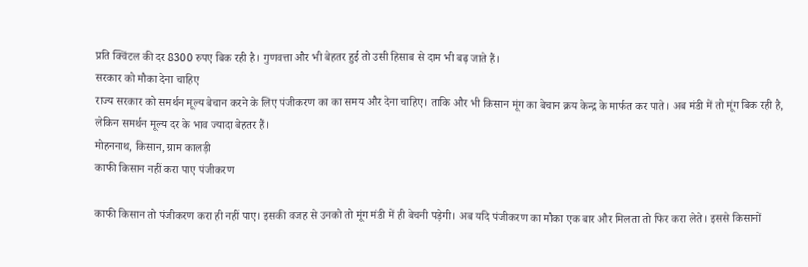प्रति क्विंटल की दर 8300 रुपए बिक रही है। गुणवत्ता और भी बेहतर हुई तो उसी हिसाब से दाम भी बढ़ जाते हैं।
सरकार को मौका देना चाहिए
राज्य सरकार को समर्थन मूल्य बेचान करने के लिए पंजीकरण का का समय और देना चाहिए। ताकि और भी किसान मूंग का बेचान क्रय केन्द्र के मार्फत कर पाते। अब मंडी में तो मूंग बिक रही है, लेकिन समर्थन मूल्य दर के भाव ज्यादा बेहतर हैं।
मोहननाथ, किसान, ग्राम कालड़ी
काफी किसान नहीं करा पाए पंजीकरण

काफी किसान तो पंजीकरण करा ही नहीं पाए। इसकी वजह से उनको तो मूंग मंडी में ही बेचनी पड़ेगी। अब यदि पंजीकरण का मौका एक बार और मिलता तो फिर करा लेते। इससे किसानों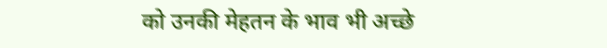को उनकी मेहतन के भाव भी अच्छे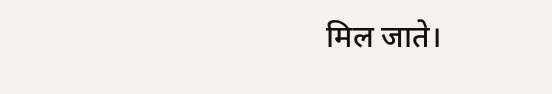मिल जाते।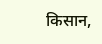किसान,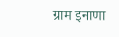ग्राम इनाणा